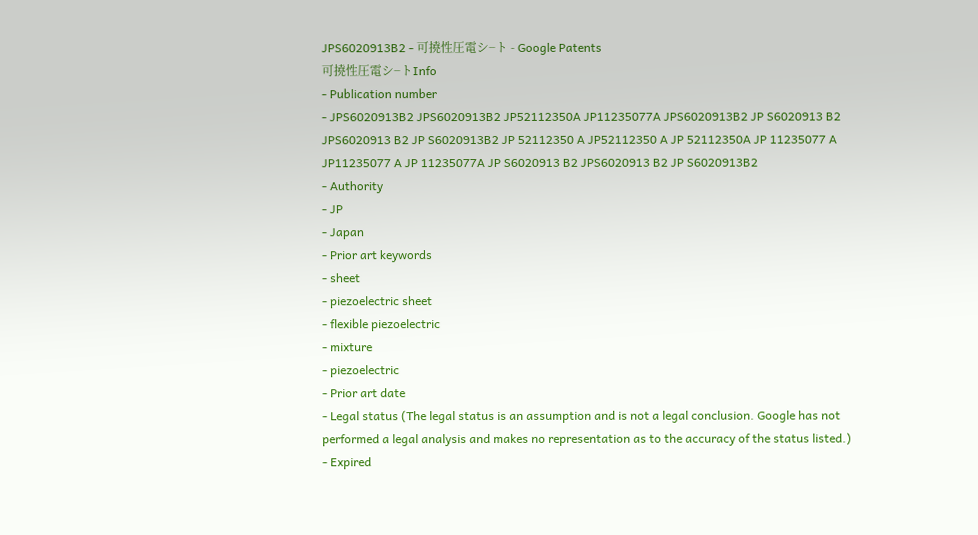JPS6020913B2 - 可撓性圧電シ−ト - Google Patents
可撓性圧電シ−トInfo
- Publication number
- JPS6020913B2 JPS6020913B2 JP52112350A JP11235077A JPS6020913B2 JP S6020913 B2 JPS6020913 B2 JP S6020913B2 JP 52112350 A JP52112350 A JP 52112350A JP 11235077 A JP11235077 A JP 11235077A JP S6020913 B2 JPS6020913 B2 JP S6020913B2
- Authority
- JP
- Japan
- Prior art keywords
- sheet
- piezoelectric sheet
- flexible piezoelectric
- mixture
- piezoelectric
- Prior art date
- Legal status (The legal status is an assumption and is not a legal conclusion. Google has not performed a legal analysis and makes no representation as to the accuracy of the status listed.)
- Expired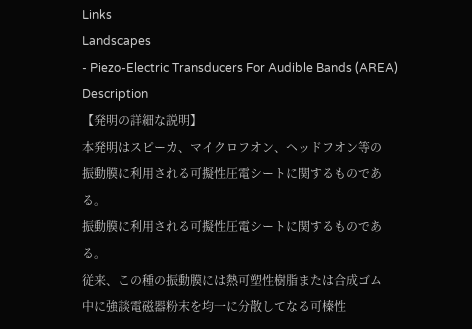Links
Landscapes
- Piezo-Electric Transducers For Audible Bands (AREA)
Description
【発明の詳細な説明】
本発明はスピーカ、マイクロフオン、ヘッドフオン等の
振動膜に利用される可擬性圧電シートに関するものであ
る。
振動膜に利用される可擬性圧電シートに関するものであ
る。
従来、この種の振動膜には熱可塑性樹脂または合成ゴム
中に強談電磁器粉末を均一に分散してなる可榛性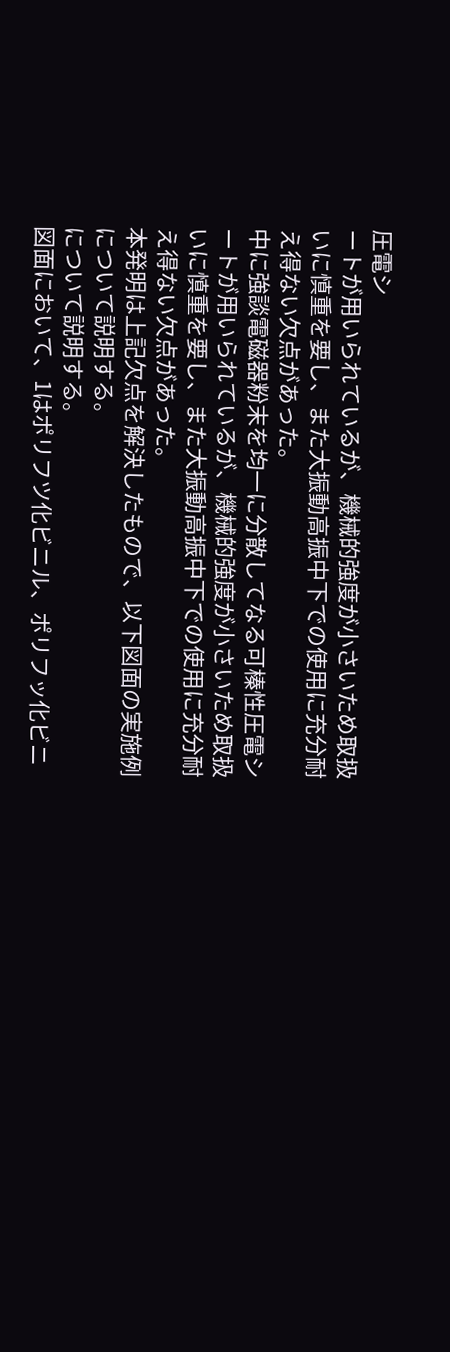圧電シ
ートが用いられているが、機械的強度が小さいため取扱
いに慎重を要し、また大振動高振中下での使用に充分耐
え得ない欠点があった。
中に強談電磁器粉末を均一に分散してなる可榛性圧電シ
ートが用いられているが、機械的強度が小さいため取扱
いに慎重を要し、また大振動高振中下での使用に充分耐
え得ない欠点があった。
本発明は上記欠点を解決したもので、以下図面の実施例
について説明する。
について説明する。
図面において、1はポリフツ化ビニル、ポリフッ化ビニ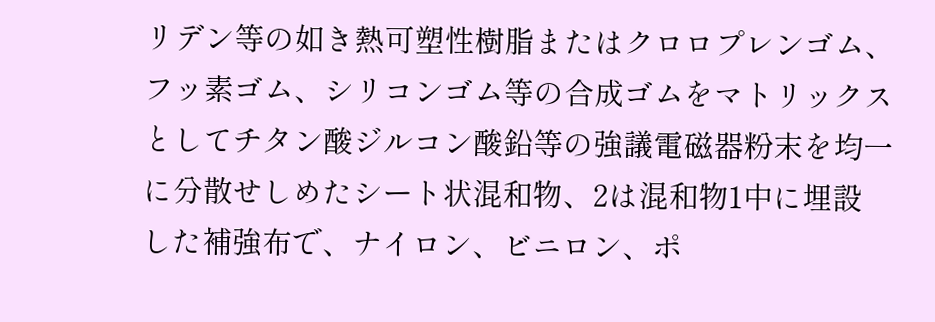リデン等の如き熱可塑性樹脂またはクロロプレンゴム、
フッ素ゴム、シリコンゴム等の合成ゴムをマトリックス
としてチタン酸ジルコン酸鉛等の強議電磁器粉末を均一
に分散せしめたシート状混和物、2は混和物1中に埋設
した補強布で、ナイロン、ビニロン、ポ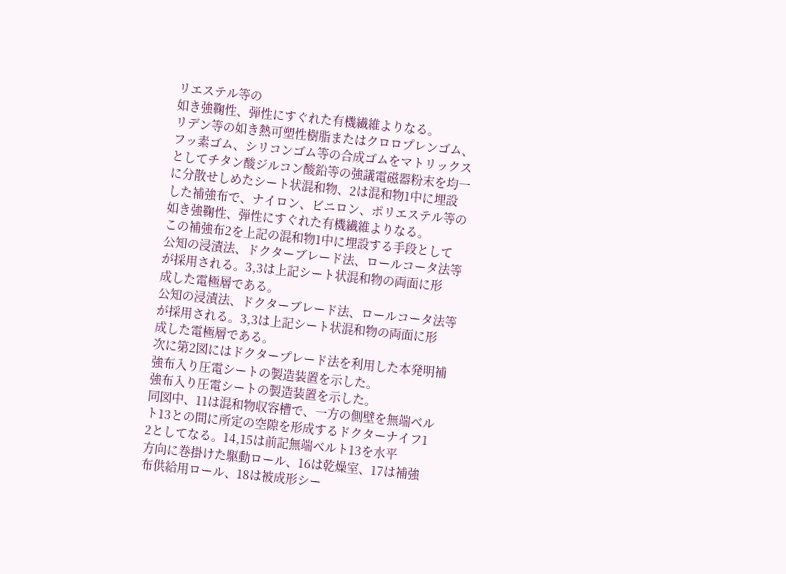リエステル等の
如き強鞠性、弾性にすぐれた有機繊維よりなる。
リデン等の如き熱可塑性樹脂またはクロロプレンゴム、
フッ素ゴム、シリコンゴム等の合成ゴムをマトリックス
としてチタン酸ジルコン酸鉛等の強議電磁器粉末を均一
に分散せしめたシート状混和物、2は混和物1中に埋設
した補強布で、ナイロン、ビニロン、ポリエステル等の
如き強鞠性、弾性にすぐれた有機繊維よりなる。
この補強布2を上記の混和物1中に埋設する手段として
公知の浸漬法、ドクターブレード法、ロールコータ法等
が採用される。3,3は上記シート状混和物の両面に形
成した電極層である。
公知の浸漬法、ドクターブレード法、ロールコータ法等
が採用される。3,3は上記シート状混和物の両面に形
成した電極層である。
次に第2図にはドクタープレード法を利用した本発明補
強布入り圧電シートの製造装置を示した。
強布入り圧電シートの製造装置を示した。
同図中、11は混和物収容槽で、一方の側壁を無端ベル
ト13との間に所定の空隙を形成するドクターナイフ1
2としてなる。14,15は前記無端ベルト13を水平
方向に巻掛けた駆動ロール、16は乾燥室、17は補強
布供給用ロール、18は被成形シー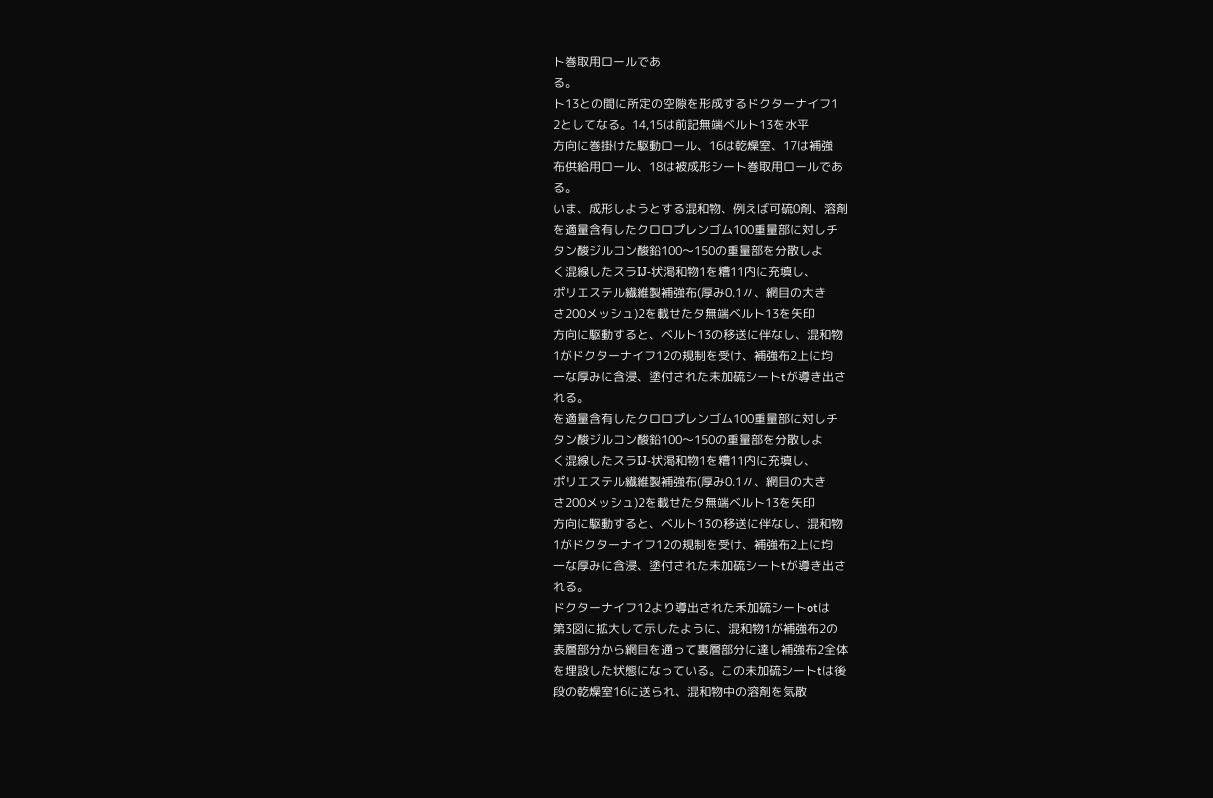ト巻取用ロールであ
る。
ト13との間に所定の空隙を形成するドクターナイフ1
2としてなる。14,15は前記無端ベルト13を水平
方向に巻掛けた駆動ロール、16は乾燥室、17は補強
布供給用ロール、18は被成形シート巻取用ロールであ
る。
いま、成形しようとする混和物、例えば可硫0剤、溶剤
を適量含有したクロロプレンゴム100重量部に対しチ
タン酸ジルコン酸鉛100〜150の重量部を分散しよ
く混線したスラIJ‐状渇和物1を糟11内に充填し、
ポリエステル繊維製補強布(厚み0.1〃、網目の大き
さ200メッシュ)2を載せたタ無端ベルト13を矢印
方向に駆動すると、ベルト13の移送に伴なし、混和物
1がドクターナイフ12の規制を受け、補強布2上に均
一な厚みに含浸、塗付された未加硫シートtが導き出さ
れる。
を適量含有したクロロプレンゴム100重量部に対しチ
タン酸ジルコン酸鉛100〜150の重量部を分散しよ
く混線したスラIJ‐状渇和物1を糟11内に充填し、
ポリエステル繊維製補強布(厚み0.1〃、網目の大き
さ200メッシュ)2を載せたタ無端ベルト13を矢印
方向に駆動すると、ベルト13の移送に伴なし、混和物
1がドクターナイフ12の規制を受け、補強布2上に均
一な厚みに含浸、塗付された未加硫シートtが導き出さ
れる。
ドクターナイフ12より導出された禾加硫シートotは
第3図に拡大して示したように、混和物1が補強布2の
表層部分から網目を通って裏層部分に達し補強布2全体
を埋設した状態になっている。この未加硫シートtは後
段の乾燥室16に送られ、混和物中の溶剤を気散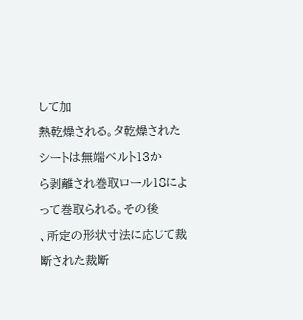して加
熱乾燥される。タ乾燥されたシートは無端ベルト13か
ら剥離され巻取ロール18によって巻取られる。その後
、所定の形状寸法に応じて裁断された裁断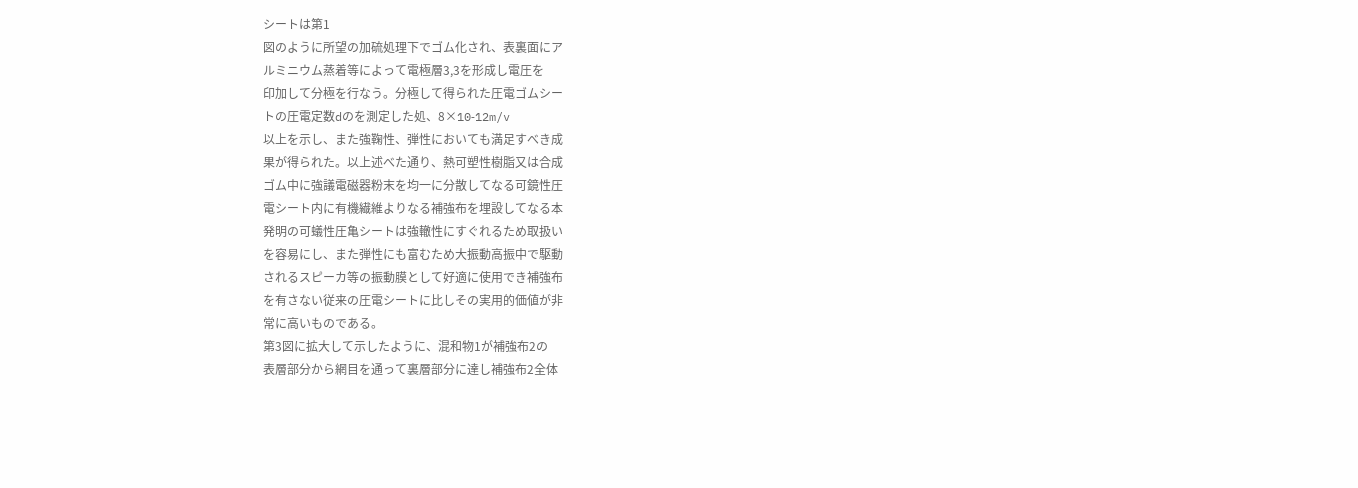シートは第1
図のように所望の加硫処理下でゴム化され、表裏面にア
ルミニウム蒸着等によって電極層3,3を形成し電圧を
印加して分極を行なう。分極して得られた圧電ゴムシー
トの圧電定数dのを測定した処、8×10‐12m/v
以上を示し、また強鞠性、弾性においても満足すべき成
果が得られた。以上述べた通り、熱可塑性樹脂又は合成
ゴム中に強議電磁器粉末を均一に分散してなる可鏡性圧
電シート内に有機繊維よりなる補強布を埋設してなる本
発明の可蟻性圧亀シートは強轍性にすぐれるため取扱い
を容易にし、また弾性にも富むため大振動高振中で駆動
されるスピーカ等の振動膜として好適に使用でき補強布
を有さない従来の圧電シートに比しその実用的価値が非
常に高いものである。
第3図に拡大して示したように、混和物1が補強布2の
表層部分から網目を通って裏層部分に達し補強布2全体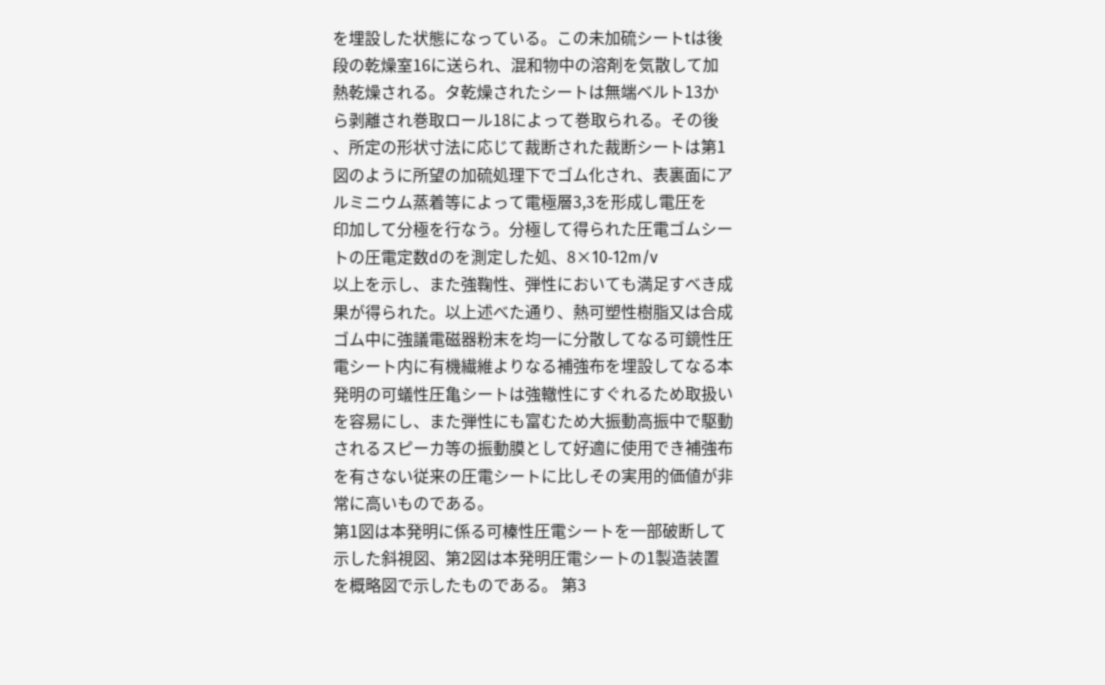を埋設した状態になっている。この未加硫シートtは後
段の乾燥室16に送られ、混和物中の溶剤を気散して加
熱乾燥される。タ乾燥されたシートは無端ベルト13か
ら剥離され巻取ロール18によって巻取られる。その後
、所定の形状寸法に応じて裁断された裁断シートは第1
図のように所望の加硫処理下でゴム化され、表裏面にア
ルミニウム蒸着等によって電極層3,3を形成し電圧を
印加して分極を行なう。分極して得られた圧電ゴムシー
トの圧電定数dのを測定した処、8×10‐12m/v
以上を示し、また強鞠性、弾性においても満足すべき成
果が得られた。以上述べた通り、熱可塑性樹脂又は合成
ゴム中に強議電磁器粉末を均一に分散してなる可鏡性圧
電シート内に有機繊維よりなる補強布を埋設してなる本
発明の可蟻性圧亀シートは強轍性にすぐれるため取扱い
を容易にし、また弾性にも富むため大振動高振中で駆動
されるスピーカ等の振動膜として好適に使用でき補強布
を有さない従来の圧電シートに比しその実用的価値が非
常に高いものである。
第1図は本発明に係る可榛性圧電シートを一部破断して
示した斜視図、第2図は本発明圧電シートの1製造装置
を概略図で示したものである。 第3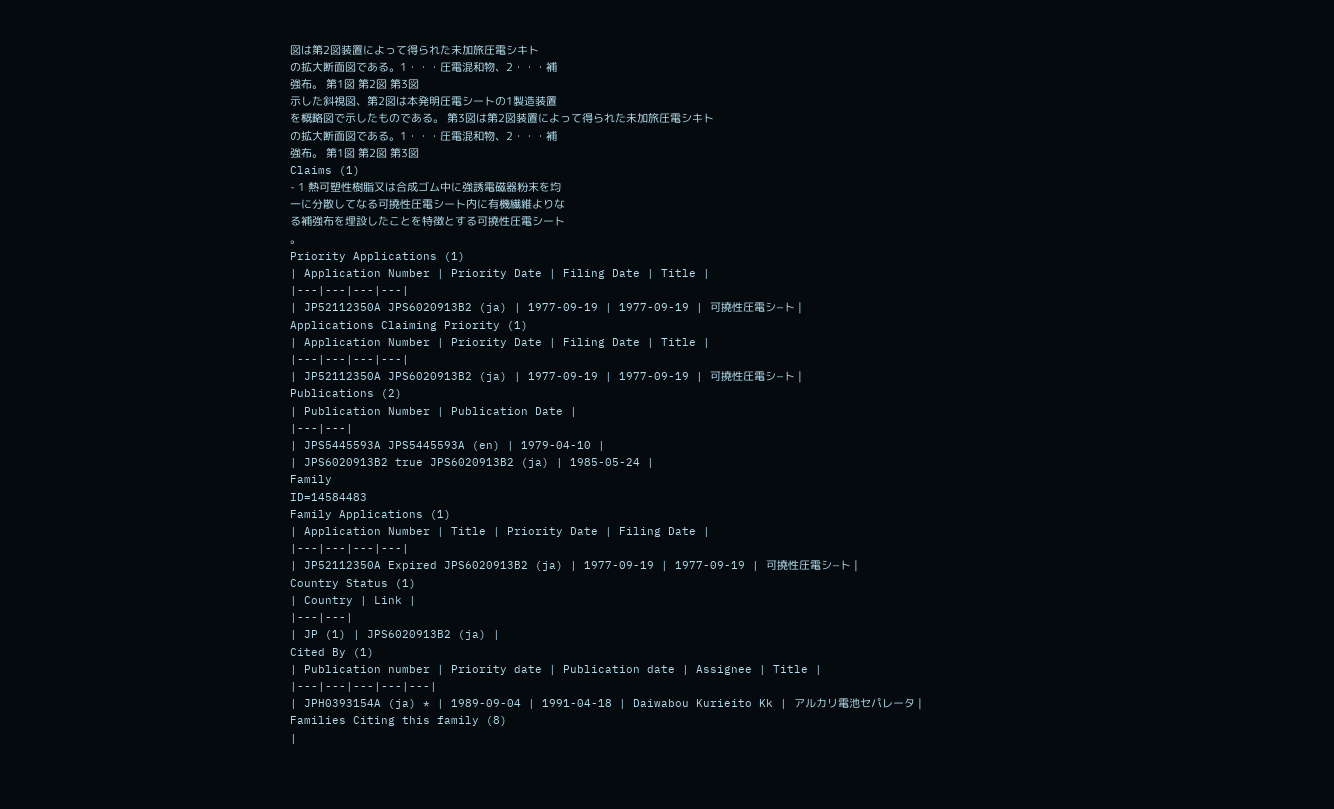図は第2図装置によって得られた未加旅圧電シキト
の拡大断面図である。1・・・圧電混和物、2・・・補
強布。 第1図 第2図 第3図
示した斜視図、第2図は本発明圧電シートの1製造装置
を概略図で示したものである。 第3図は第2図装置によって得られた未加旅圧電シキト
の拡大断面図である。1・・・圧電混和物、2・・・補
強布。 第1図 第2図 第3図
Claims (1)
- 1 熱可塑性樹脂又は合成ゴム中に強誘電磁器粉末を均
一に分散してなる可撓性圧電シート内に有機繊維よりな
る補強布を埋設したことを特徴とする可撓性圧電シート
。
Priority Applications (1)
| Application Number | Priority Date | Filing Date | Title |
|---|---|---|---|
| JP52112350A JPS6020913B2 (ja) | 1977-09-19 | 1977-09-19 | 可撓性圧電シ−ト |
Applications Claiming Priority (1)
| Application Number | Priority Date | Filing Date | Title |
|---|---|---|---|
| JP52112350A JPS6020913B2 (ja) | 1977-09-19 | 1977-09-19 | 可撓性圧電シ−ト |
Publications (2)
| Publication Number | Publication Date |
|---|---|
| JPS5445593A JPS5445593A (en) | 1979-04-10 |
| JPS6020913B2 true JPS6020913B2 (ja) | 1985-05-24 |
Family
ID=14584483
Family Applications (1)
| Application Number | Title | Priority Date | Filing Date |
|---|---|---|---|
| JP52112350A Expired JPS6020913B2 (ja) | 1977-09-19 | 1977-09-19 | 可撓性圧電シ−ト |
Country Status (1)
| Country | Link |
|---|---|
| JP (1) | JPS6020913B2 (ja) |
Cited By (1)
| Publication number | Priority date | Publication date | Assignee | Title |
|---|---|---|---|---|
| JPH0393154A (ja) * | 1989-09-04 | 1991-04-18 | Daiwabou Kurieito Kk | アルカリ電池セパレータ |
Families Citing this family (8)
|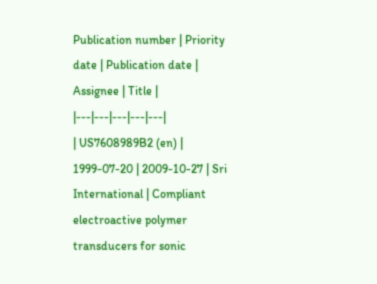Publication number | Priority date | Publication date | Assignee | Title |
|---|---|---|---|---|
| US7608989B2 (en) | 1999-07-20 | 2009-10-27 | Sri International | Compliant electroactive polymer transducers for sonic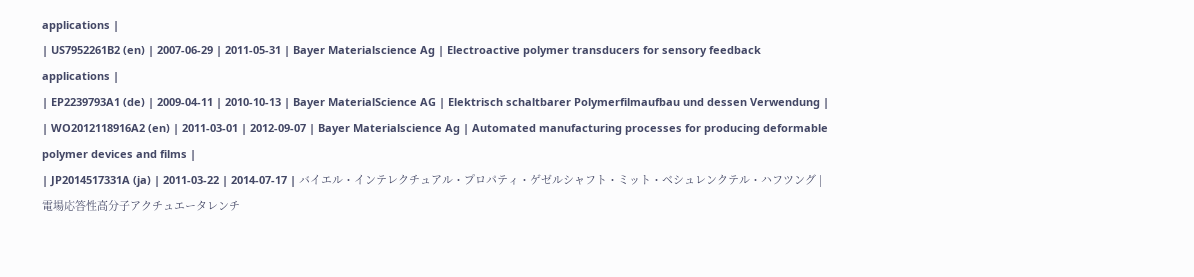applications |
| US7952261B2 (en) | 2007-06-29 | 2011-05-31 | Bayer Materialscience Ag | Electroactive polymer transducers for sensory feedback applications |
| EP2239793A1 (de) | 2009-04-11 | 2010-10-13 | Bayer MaterialScience AG | Elektrisch schaltbarer Polymerfilmaufbau und dessen Verwendung |
| WO2012118916A2 (en) | 2011-03-01 | 2012-09-07 | Bayer Materialscience Ag | Automated manufacturing processes for producing deformable polymer devices and films |
| JP2014517331A (ja) | 2011-03-22 | 2014-07-17 | バイエル・インテレクチュアル・プロパティ・ゲゼルシャフト・ミット・ベシュレンクテル・ハフツング | 電場応答性高分子アクチュエータレンチ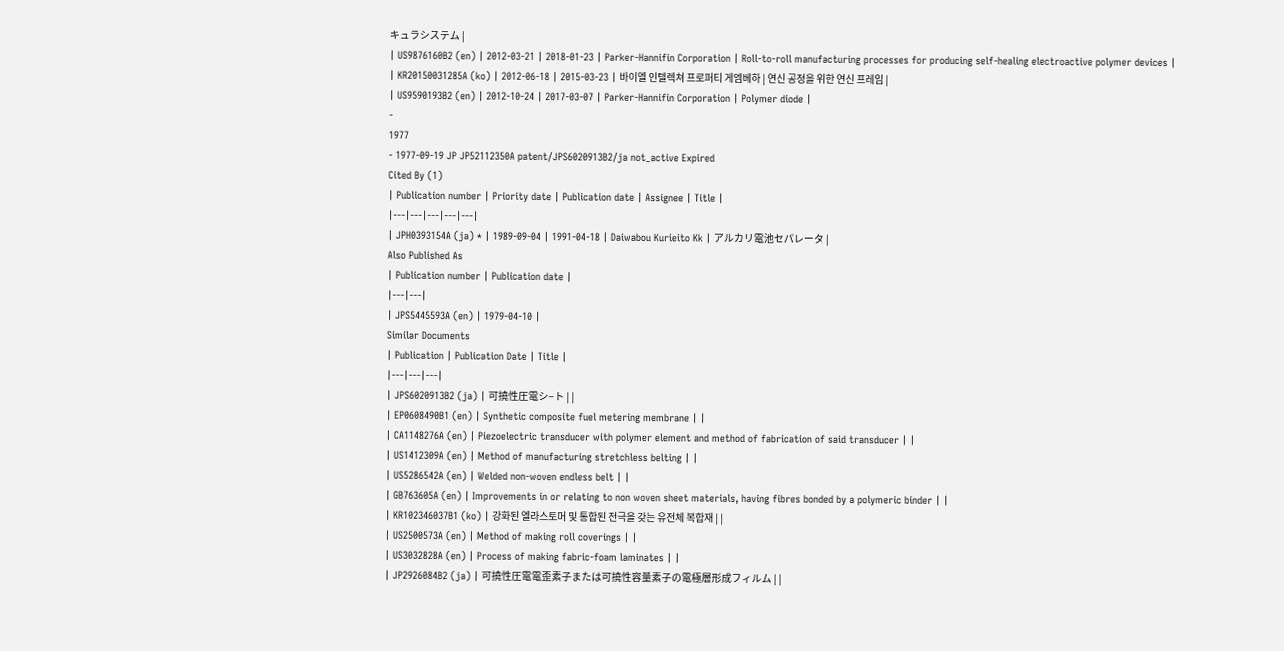キュラシステム |
| US9876160B2 (en) | 2012-03-21 | 2018-01-23 | Parker-Hannifin Corporation | Roll-to-roll manufacturing processes for producing self-healing electroactive polymer devices |
| KR20150031285A (ko) | 2012-06-18 | 2015-03-23 | 바이엘 인텔렉쳐 프로퍼티 게엠베하 | 연신 공정을 위한 연신 프레임 |
| US9590193B2 (en) | 2012-10-24 | 2017-03-07 | Parker-Hannifin Corporation | Polymer diode |
-
1977
- 1977-09-19 JP JP52112350A patent/JPS6020913B2/ja not_active Expired
Cited By (1)
| Publication number | Priority date | Publication date | Assignee | Title |
|---|---|---|---|---|
| JPH0393154A (ja) * | 1989-09-04 | 1991-04-18 | Daiwabou Kurieito Kk | アルカリ電池セパレータ |
Also Published As
| Publication number | Publication date |
|---|---|
| JPS5445593A (en) | 1979-04-10 |
Similar Documents
| Publication | Publication Date | Title |
|---|---|---|
| JPS6020913B2 (ja) | 可撓性圧電シ−ト | |
| EP0608490B1 (en) | Synthetic composite fuel metering membrane | |
| CA1148276A (en) | Piezoelectric transducer with polymer element and method of fabrication of said transducer | |
| US1412309A (en) | Method of manufacturing stretchless belting | |
| US5286542A (en) | Welded non-woven endless belt | |
| GB763605A (en) | Improvements in or relating to non woven sheet materials, having fibres bonded by a polymeric binder | |
| KR102346037B1 (ko) | 강화된 엘라스토머 및 통합된 전극을 갖는 유전체 복합재 | |
| US2500573A (en) | Method of making roll coverings | |
| US3032828A (en) | Process of making fabric-foam laminates | |
| JP2926084B2 (ja) | 可撓性圧電電歪素子または可撓性容量素子の電極層形成フィルム | |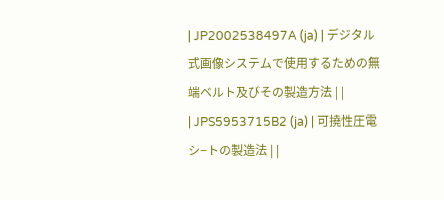| JP2002538497A (ja) | デジタル式画像システムで使用するための無端ベルト及びその製造方法 | |
| JPS5953715B2 (ja) | 可撓性圧電シ−トの製造法 | |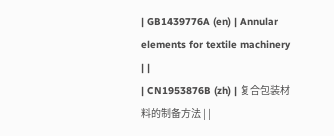| GB1439776A (en) | Annular elements for textile machinery | |
| CN1953876B (zh) | 复合包装材料的制备方法 | |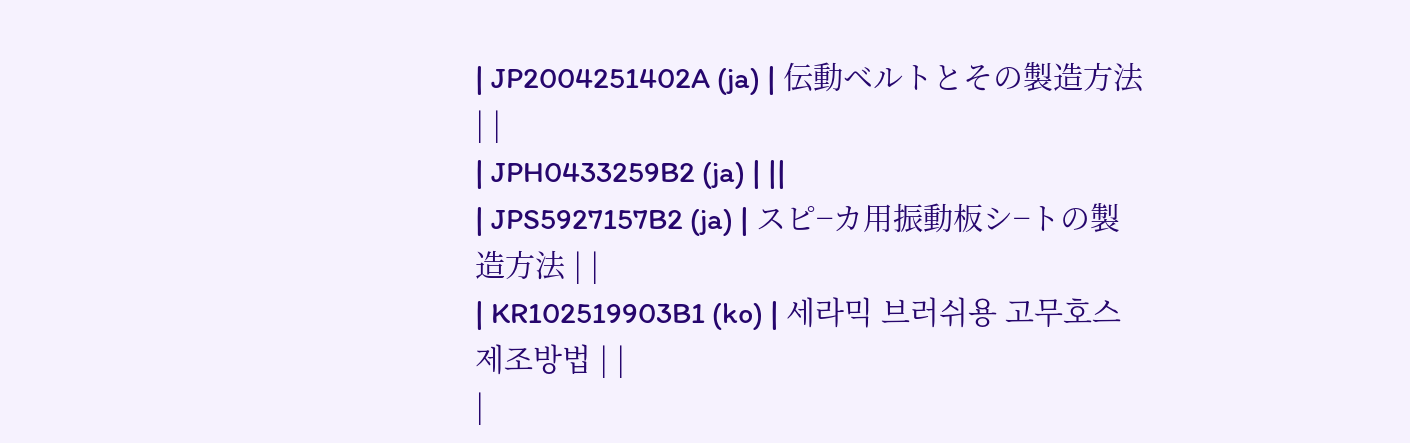| JP2004251402A (ja) | 伝動ベルトとその製造方法 | |
| JPH0433259B2 (ja) | ||
| JPS5927157B2 (ja) | スピ−カ用振動板シ−トの製造方法 | |
| KR102519903B1 (ko) | 세라믹 브러쉬용 고무호스 제조방법 | |
|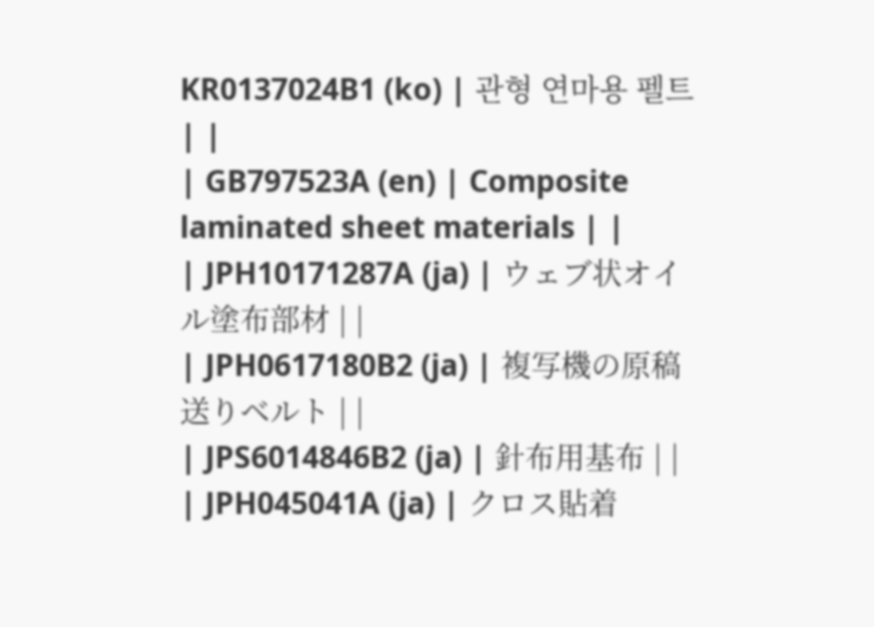KR0137024B1 (ko) | 관형 연마용 펠트 | |
| GB797523A (en) | Composite laminated sheet materials | |
| JPH10171287A (ja) | ウェブ状オイル塗布部材 | |
| JPH0617180B2 (ja) | 複写機の原稿送りベルト | |
| JPS6014846B2 (ja) | 針布用基布 | |
| JPH045041A (ja) | クロス貼着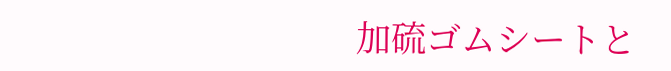加硫ゴムシートと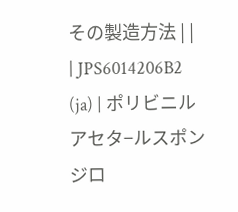その製造方法 | |
| JPS6014206B2 (ja) | ポリビニルアセタ−ルスポンジロ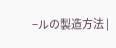−ルの製造方法 |